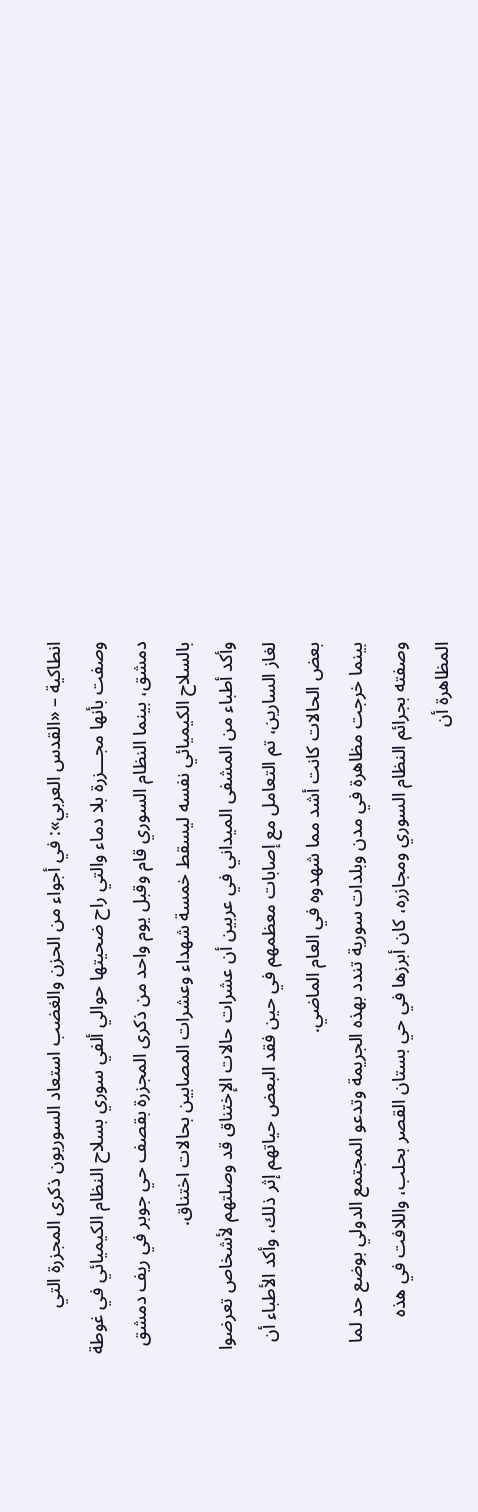انطاكية – «القدس العربي»: في أجواء من الحزن والغضب استعاد السوريون ذكرى المجزرة التي وصفت بأنها مجـــزرة بلا دماء والتي راح ضحيتها حوالي ألفي سوري بسلاح النظام الكيميائي في غوطة دمشق، بينما النظام السوري قام وقبل يوم واحد من ذكرى المجزرة بقصف حي جوبر في ريف دمشق بالسلاح الكيميائي نفسه ليسقط خمسة شهداء وعشرات المصابين بحالات اختناق.
وأكد أطباء من المشفى الميداني في عربين أن عشرات حالات الإختناق قد وصلتهم لأشخاص تعرضوا لغاز السارين، تم التعامل مع إصابات معظمهم في حين فقد البعض حياتهم إثر ذلك، وأكد الأطباء أن بعض الحالات كانت أشد مما شهدوه في العام الماضي.
بينما خرجت مظاهرة في مدن وبلدات سورية تندد بهذه الجريمة وتدعو المجتمع الدولي بوضع حد لما وصفته بجرائم النظام السوري ومجازره، كان أبرزها في حي بستان القصر بحلب، واللافت في هذه المظاهرة أن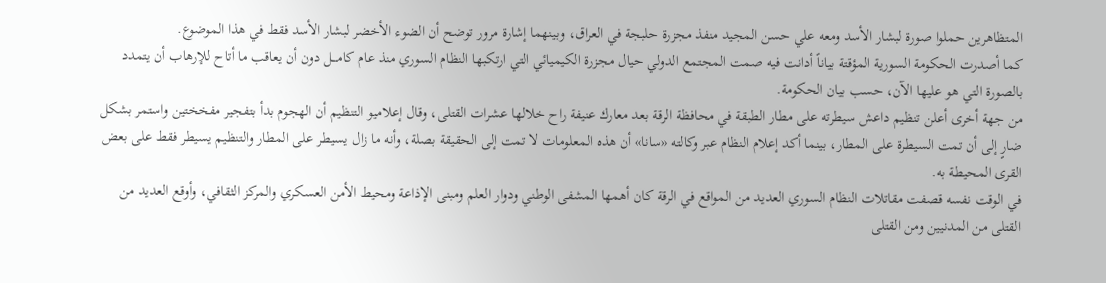المتظاهرين حملوا صورة لبشار الأسد ومعه علي حسن المجيد منفذ مجزرة حلبجة في العراق، وبينهما إشارة مرور توضح أن الضوء الأخضر لبشار الأسد فقط في هذا الموضوع.
كما أصدرت الحكومة السورية المؤقتة بياناً أدانت فيه صمت المجتمع الدولي حيال مجزرة الكيميائي التي ارتكبها النظام السوري منذ عام كامــــل دون أن يعاقب ما أتاح للإرهاب أن يتمدد بالصورة التي هو عليها الآن، حسب بيان الحكومة.
من جهة أخرى أعلن تنظيم داعش سيطرته على مطار الطبقة في محافظة الرقة بعد معارك عنيفة راح خلالها عشرات القتلى، وقال إعلاميو التنظيم أن الهجوم بدأ بتفجير مفخختين واستمر بشكل ضارٍ إلى أن تمت السيطرة على المطار، بينما أكد إعلام النظام عبر وكالته «سانا» أن هذه المعلومات لا تمت إلى الحقيقة بصلة، وأنه ما زال يسيطر على المطار والتنظيم يسيطر فقط على بعض القرى المحيطة به.
في الوقت نفسه قصفت مقاتلات النظام السوري العديد من المواقع في الرقة كان أهمها المشفى الوطني ودوار العلم ومبنى الإذاعة ومحيط الأمن العسكري والمركز الثقافي، وأوقع العديد من القتلى من المدنيين ومن القتلى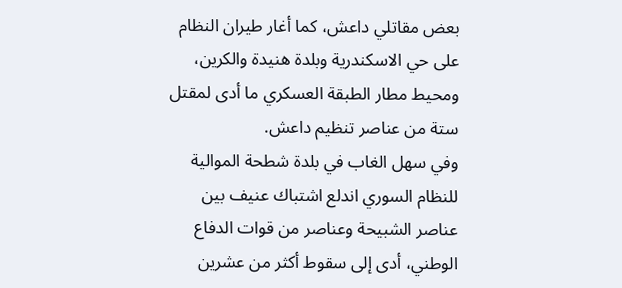بعض مقاتلي داعش، كما أغار طيران النظام على حي الاسكندرية وبلدة هنيدة والكرين، ومحيط مطار الطبقة العسكري ما أدى لمقتل ستة من عناصر تنظيم داعش.
وفي سهل الغاب في بلدة شطحة الموالية للنظام السوري اندلع اشتباك عنيف بين عناصر الشبيحة وعناصر من قوات الدفاع الوطني، أدى إلى سقوط أكثر من عشرين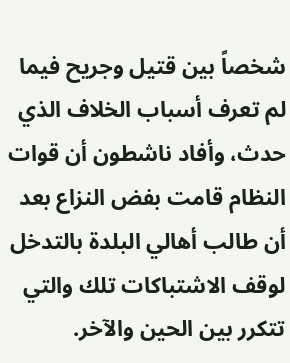شخصاً بين قتيل وجريح فيما لم تعرف أسباب الخلاف الذي حدث، وأفاد ناشطون أن قوات النظام قامت بفض النزاع بعد أن طالب أهالي البلدة بالتدخل لوقف الاشتباكات تلك والتي تتكرر بين الحين والآخر.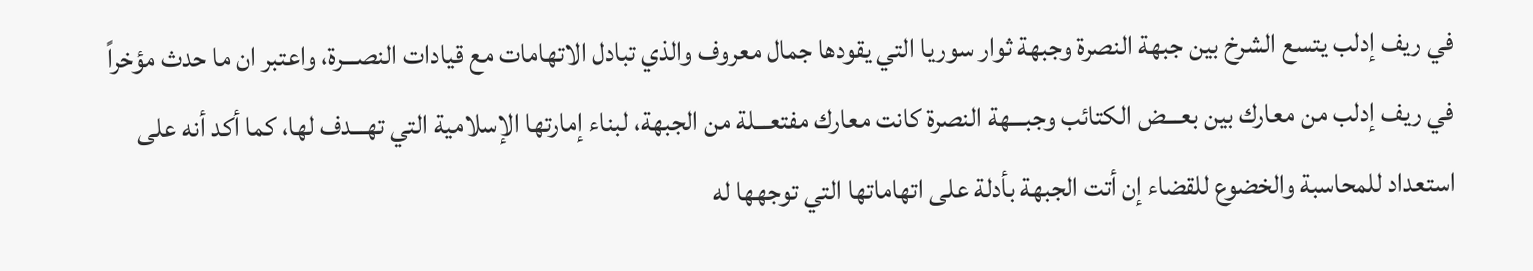في ريف إدلب يتسع الشرخ بين جبهة النصرة وجبهة ثوار سوريا التي يقودها جمال معروف والذي تبادل الاتهامات مع قيادات النصـــرة، واعتبر ان ما حدث مؤخراً في ريف إدلب من معارك بين بعـــض الكتائب وجبـــهة النصرة كانت معارك مفتعـــلة من الجبهة، لبناء إمارتها الإسلامية التي تهـــدف لها، كما أكد أنه على استعداد للمحاسبة والخضوع للقضاء إن أتت الجبهة بأدلة على اتهاماتها التي توجهها له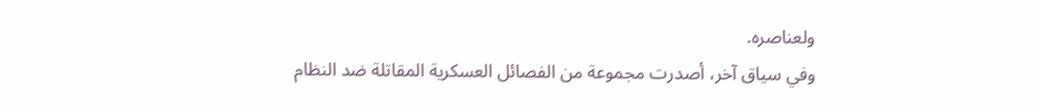ولعناصره.
وفي سياق آخر، أصدرت مجموعة من الفصائل العسكرية المقاتلة ضد النظام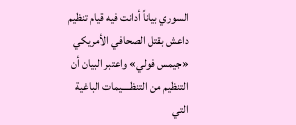السوري بياناً أدانت فيه قيام تنظيم داعش بقتل الصحافي الأمريكي «جيمس فولي» واعتبر البيان أن التنظيم من التنظــــيمات الباغية التي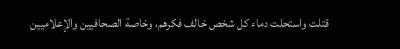قتلت واستحلت دماء كل شخص خالف فكرهم، وخاصة الصحافيين والإعلاميين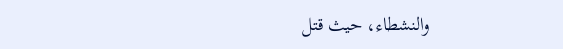والنشطاء، حيث قتل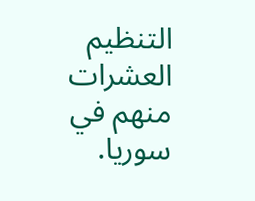التنظيم العشرات منهم في سوريا.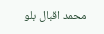محمد اقبال بلو